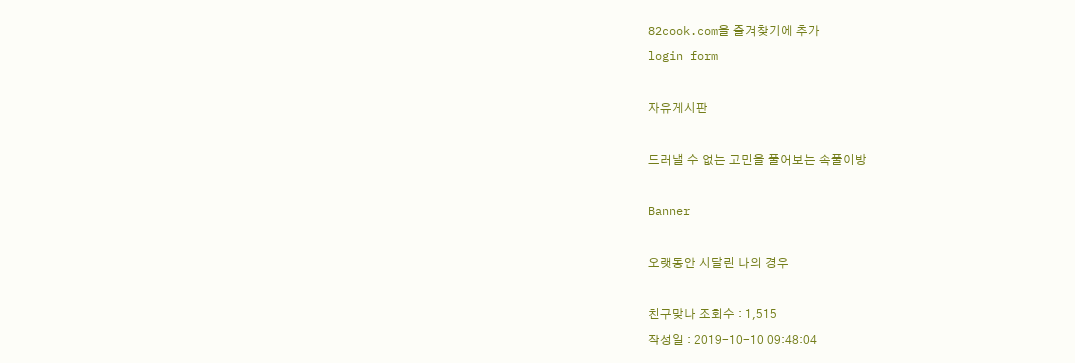82cook.com을 즐겨찾기에 추가
login form

자유게시판

드러낼 수 없는 고민을 풀어보는 속풀이방

Banner

오랫동안 시달린 나의 경우

친구맞나 조회수 : 1,515
작성일 : 2019-10-10 09:48:04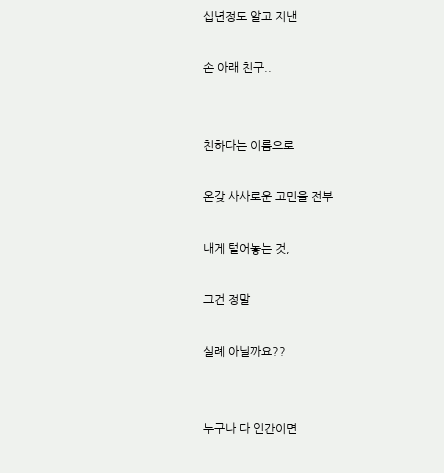십년정도 알고 지낸

손 아래 친구..


친하다는 이름으로

온갖 사사로운 고민을 전부

내게 털어놓는 것,

그건 정말

실례 아닐까요??


누구나 다 인간이면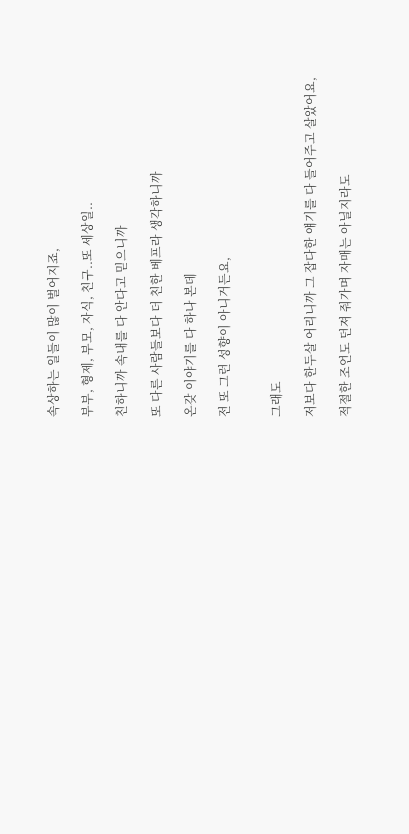속상하는 일들이 많이 벌어지죠,

부부, 형제, 부모, 자식, 친구..또 세상일..

친하니까 속내를 다 안다고 믿으니까

또 다른 사람들보다 더 친한 베프라 생각하니까

온갖 이야기를 다 하나 본데

전 또 그런 성향이 아니거든요,


그래도

저보다 한두살 어리니까 그 잡다한 얘기를 다 들어주고 살았어요,

적절한 조언도 던져 줘가며 자매는 아닐지라도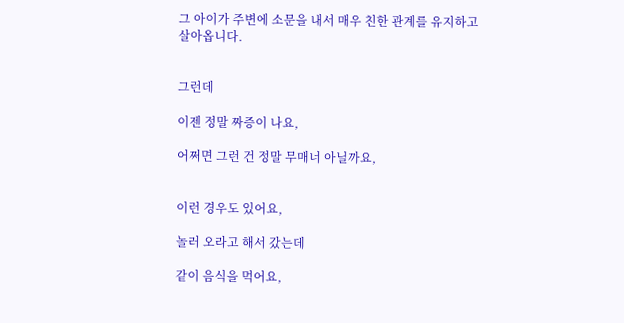그 아이가 주변에 소문을 내서 매우 친한 관계를 유지하고 살아옵니다.


그런데

이젠 정말 짜증이 나요,

어쩌면 그런 건 정말 무매너 아닐까요,


이런 경우도 있어요,

놀러 오라고 해서 갔는데

같이 음식을 먹어요,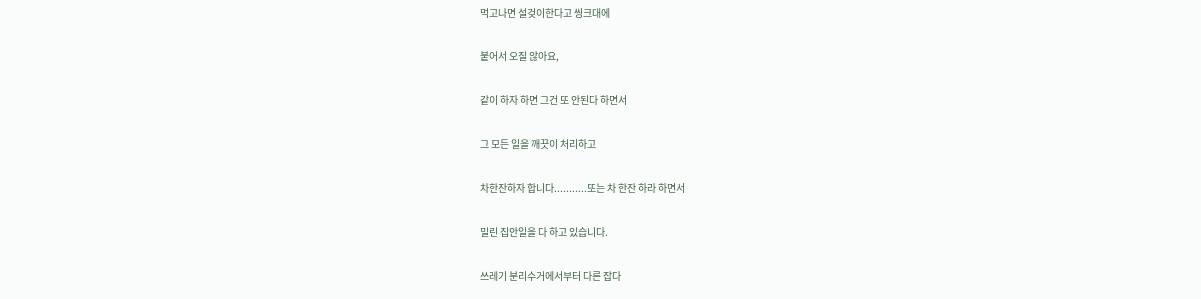먹고나면 설겆이한다고 씽크대에

붙어서 오질 않아요,

같이 하자 하면 그건 또 안된다 하면서

그 모든 일을 깨끗이 처리하고

차한잔하자 합니다...........또는 차 한잔 하라 하면서

밀린 집안일을 다 하고 있습니다.

쓰레기 분리수거에서부터 다른 잡다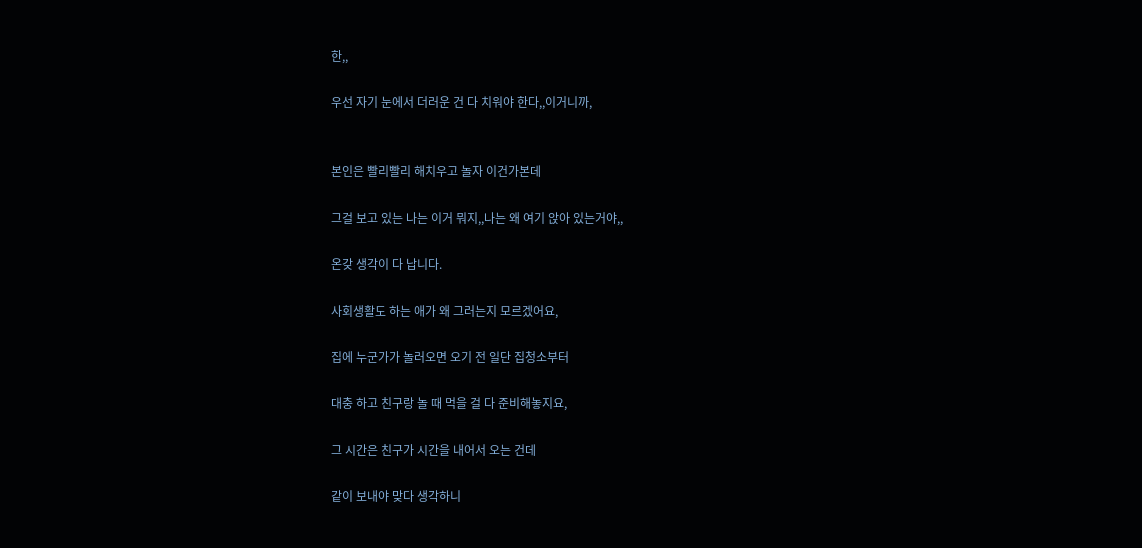한,,

우선 자기 눈에서 더러운 건 다 치워야 한다,,이거니까,


본인은 빨리빨리 해치우고 놀자 이건가본데

그걸 보고 있는 나는 이거 뭐지,,나는 왜 여기 앉아 있는거야,,

온갖 생각이 다 납니다.

사회생활도 하는 애가 왜 그러는지 모르겠어요,

집에 누군가가 놀러오면 오기 전 일단 집청소부터

대충 하고 친구랑 놀 때 먹을 걸 다 준비해놓지요,

그 시간은 친구가 시간을 내어서 오는 건데

같이 보내야 맞다 생각하니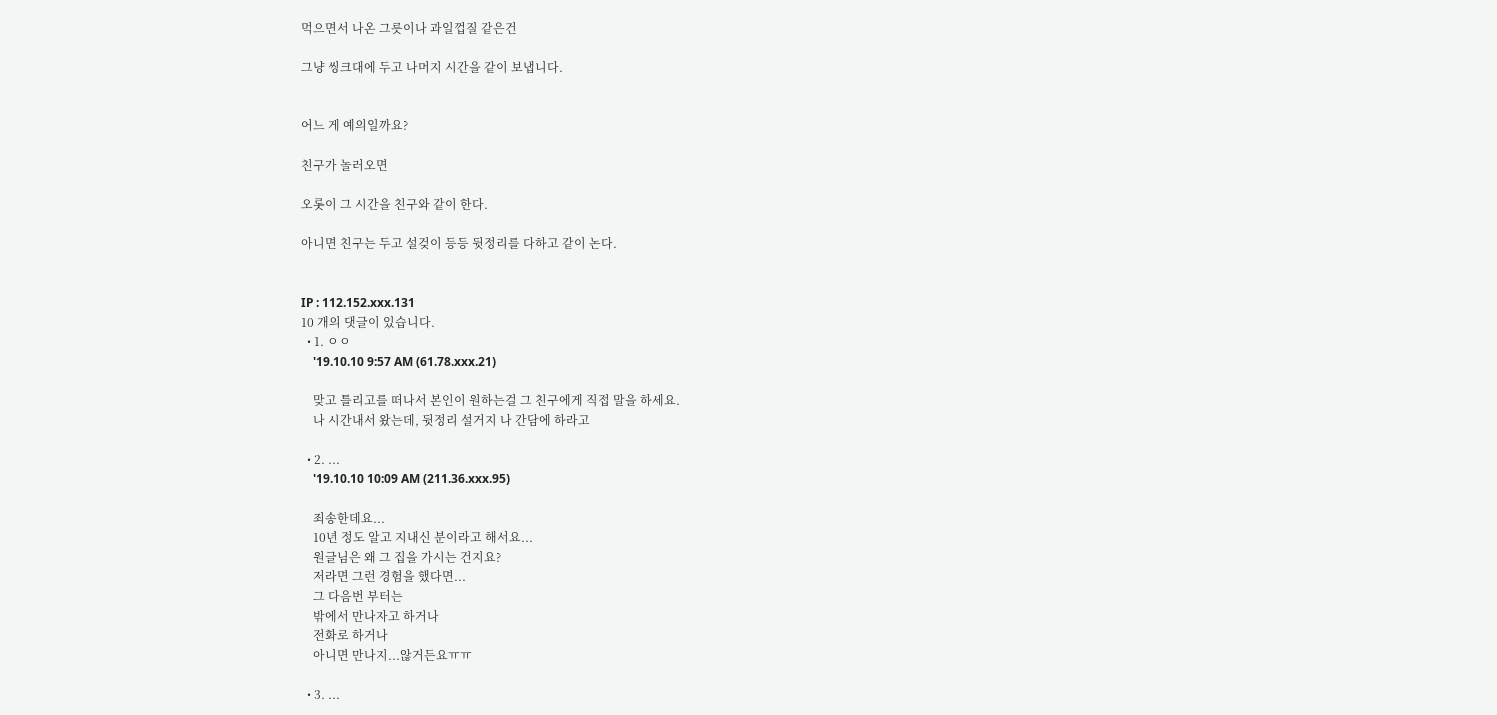먹으면서 나온 그릇이나 과일껍질 같은건

그냥 씽크대에 두고 나머지 시간을 같이 보냅니다.


어느 게 예의일까요?

친구가 놀러오면

오롯이 그 시간을 친구와 같이 한다.

아니면 친구는 두고 설겆이 등등 뒷정리를 다하고 같이 논다.


IP : 112.152.xxx.131
10 개의 댓글이 있습니다.
  • 1. ㅇㅇ
    '19.10.10 9:57 AM (61.78.xxx.21)

    맞고 틀리고를 떠나서 본인이 원하는걸 그 친구에게 직접 말을 하세요.
    나 시간내서 왔는데, 뒷정리 설거지 나 간담에 하라고

  • 2. ...
    '19.10.10 10:09 AM (211.36.xxx.95)

    죄송한데요...
    10년 정도 알고 지내신 분이라고 해서요...
    원글님은 왜 그 집을 가시는 건지요?
    저라면 그런 경험을 했다면...
    그 다음번 부터는
    밖에서 만나자고 하거나
    전화로 하거나
    아니면 만나지...않거든요ㅠㅠ

  • 3. ...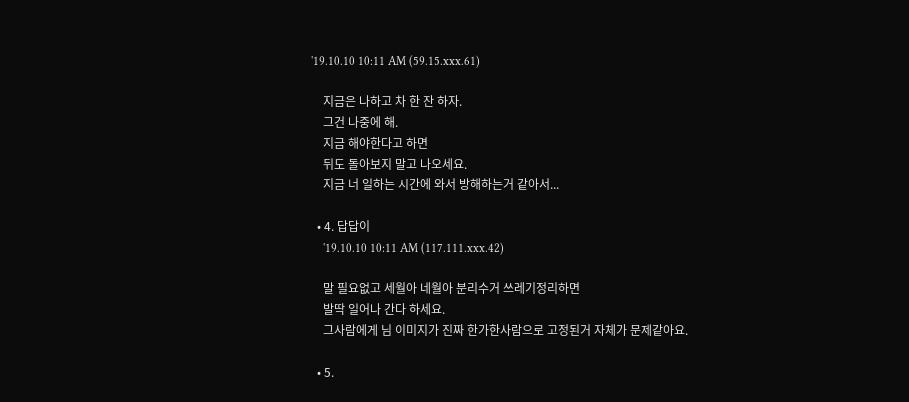'19.10.10 10:11 AM (59.15.xxx.61)

    지금은 나하고 차 한 잔 하자.
    그건 나중에 해.
    지금 해야한다고 하면
    뒤도 돌아보지 말고 나오세요.
    지금 너 일하는 시간에 와서 방해하는거 같아서...

  • 4. 답답이
    '19.10.10 10:11 AM (117.111.xxx.42)

    말 필요없고 세월아 네월아 분리수거 쓰레기정리하면
    발딱 일어나 간다 하세요.
    그사람에게 님 이미지가 진짜 한가한사람으로 고정된거 자체가 문제같아요.

  • 5.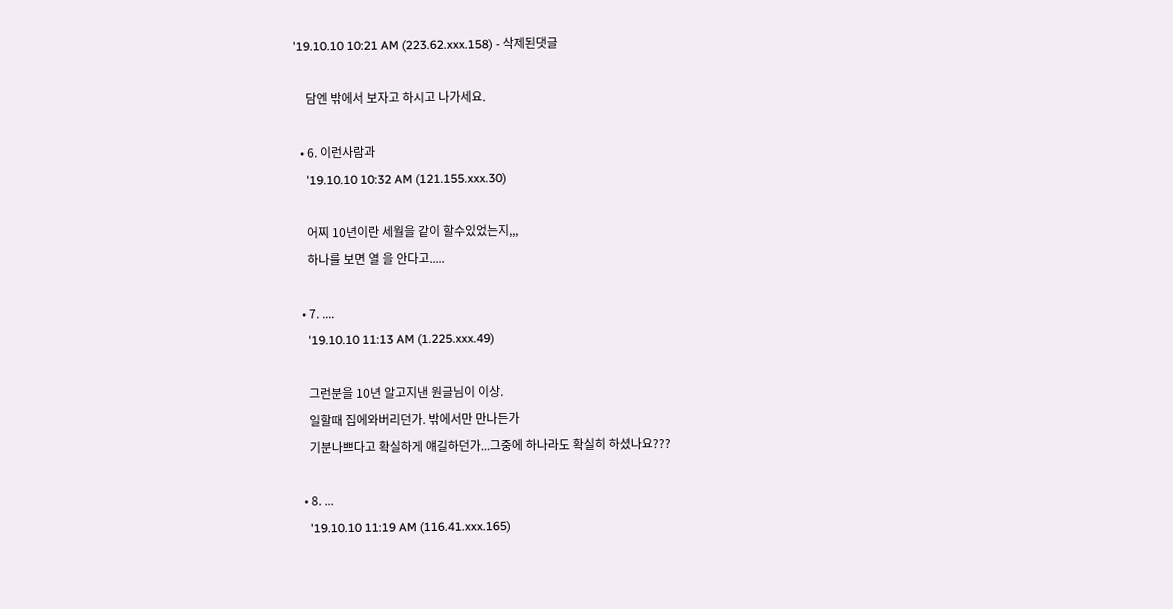'19.10.10 10:21 AM (223.62.xxx.158) - 삭제된댓글

    담엔 밖에서 보자고 하시고 나가세요.

  • 6. 이런사람과
    '19.10.10 10:32 AM (121.155.xxx.30)

    어찌 10년이란 세월을 같이 할수있었는지,,,
    하나를 보면 열 을 안다고.....

  • 7. ....
    '19.10.10 11:13 AM (1.225.xxx.49)

    그런분을 10년 알고지낸 원글님이 이상.
    일할때 집에와버리던가. 밖에서만 만나든가
    기분나쁘다고 확실하게 얘길하던가...그중에 하나라도 확실히 하셨나요???

  • 8. ...
    '19.10.10 11:19 AM (116.41.xxx.165)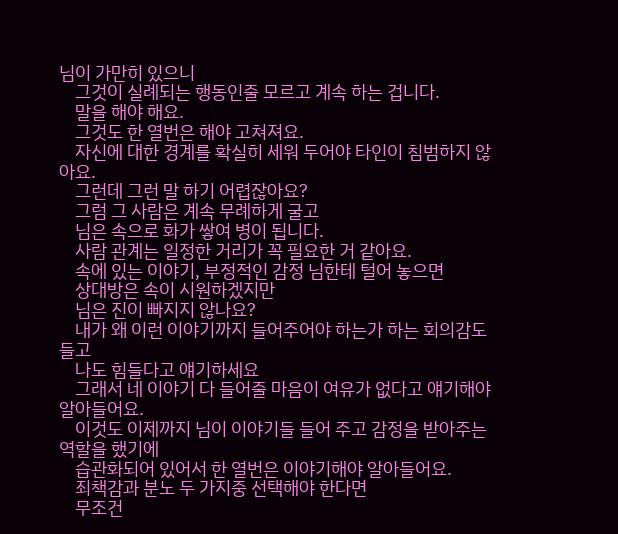님이 가만히 있으니
    그것이 실례되는 행동인줄 모르고 계속 하는 겁니다.
    말을 해야 해요.
    그것도 한 열번은 해야 고쳐져요.
    자신에 대한 경계를 확실히 세워 두어야 타인이 침범하지 않아요.
    그런데 그런 말 하기 어렵잖아요?
    그럼 그 사람은 계속 무례하게 굴고
    님은 속으로 화가 쌓여 병이 됩니다.
    사람 관계는 일정한 거리가 꼭 필요한 거 같아요.
    속에 있는 이야기, 부정적인 감정 님한테 털어 놓으면
    상대방은 속이 시원하겠지만
    님은 진이 빠지지 않나요?
    내가 왜 이런 이야기까지 들어주어야 하는가 하는 회의감도 들고
    나도 힘들다고 얘기하세요
    그래서 네 이야기 다 들어줄 마음이 여유가 없다고 얘기해야 알아들어요.
    이것도 이제까지 님이 이야기들 들어 주고 감정을 받아주는 역할을 했기에
    습관화되어 있어서 한 열번은 이야기해야 알아들어요.
    죄책감과 분노 두 가지중 선택해야 한다면
    무조건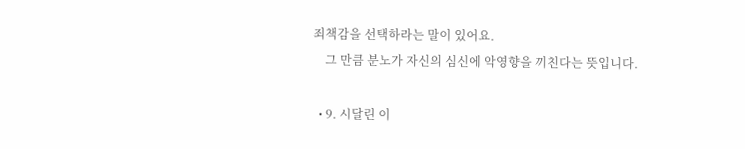죄책감을 선택하라는 말이 있어요.
    그 만큼 분노가 자신의 심신에 악영향을 끼친다는 뜻입니다.

  • 9. 시달린 이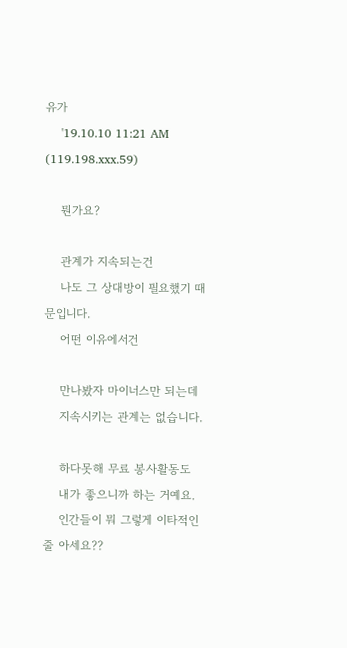유가
    '19.10.10 11:21 AM (119.198.xxx.59)

    뭔가요?

    관계가 지속되는건
    나도 그 상대방이 필요했기 때문입니다.
    어떤 이유에서건

    만나봤자 마이너스만 되는데
    지속시키는 관계는 없습니다.

    하다못해 무료 봉사활동도
    내가 좋으니까 하는 거예요.
    인간들이 뭐 그렇게 이타적인줄 아세요??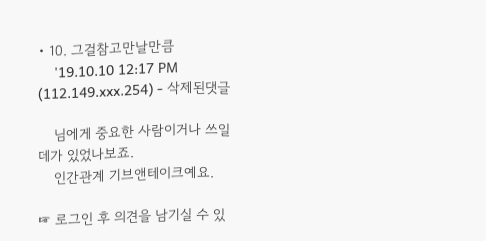• 10. 그걸참고만날만큼
    '19.10.10 12:17 PM (112.149.xxx.254) - 삭제된댓글

    님에게 중요한 사람이거나 쓰일데가 있었나보죠.
    인간관계 기브앤테이크예요.

☞ 로그인 후 의견을 남기실 수 있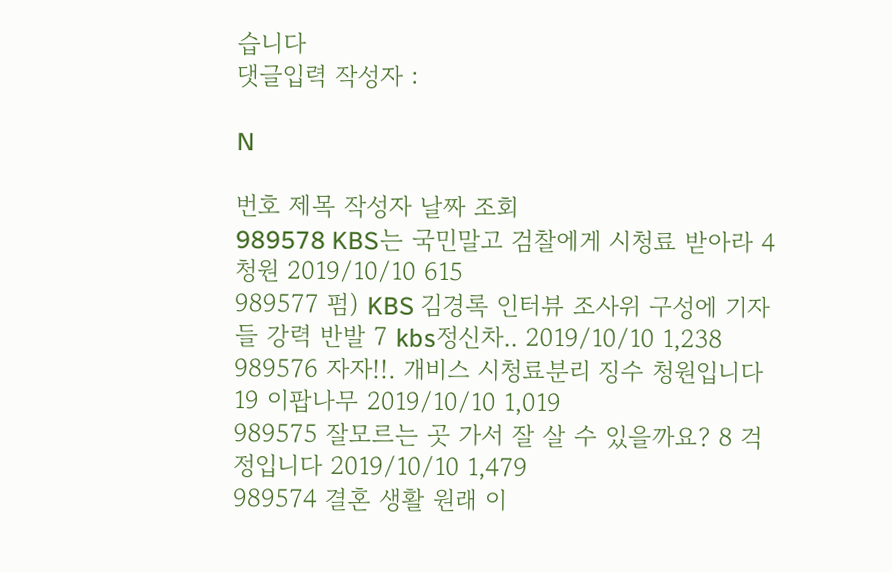습니다
댓글입력 작성자 :

N

번호 제목 작성자 날짜 조회
989578 KBS는 국민말고 검찰에게 시청료 받아라 4 청원 2019/10/10 615
989577 펌) KBS 김경록 인터뷰 조사위 구성에 기자들 강력 반발 7 kbs정신차.. 2019/10/10 1,238
989576 자자!!. 개비스 시청료분리 징수 청원입니다 19 이팝나무 2019/10/10 1,019
989575 잘모르는 곳 가서 잘 살 수 있을까요? 8 걱정입니다 2019/10/10 1,479
989574 결혼 생활 원래 이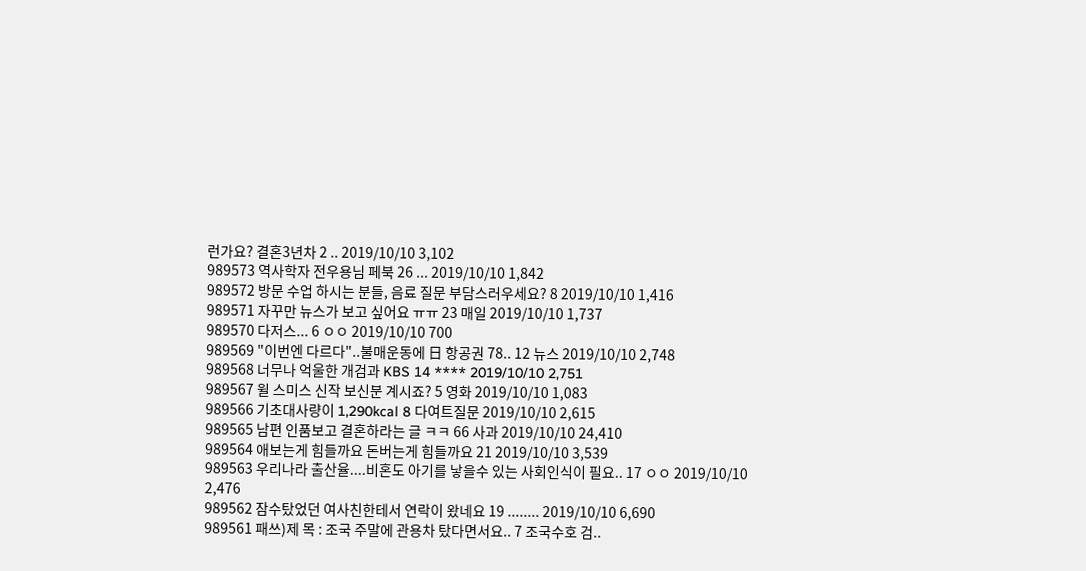런가요? 결혼3년차 2 .. 2019/10/10 3,102
989573 역사학자 전우용님 페북 26 ... 2019/10/10 1,842
989572 방문 수업 하시는 분들, 음료 질문 부담스러우세요? 8 2019/10/10 1,416
989571 자꾸만 뉴스가 보고 싶어요 ㅠㅠ 23 매일 2019/10/10 1,737
989570 다저스... 6 ㅇㅇ 2019/10/10 700
989569 "이번엔 다르다"..불매운동에 日 항공권 78.. 12 뉴스 2019/10/10 2,748
989568 너무나 억울한 개검과 KBS 14 **** 2019/10/10 2,751
989567 윌 스미스 신작 보신분 계시죠? 5 영화 2019/10/10 1,083
989566 기초대사량이 1,290kcal 8 다여트질문 2019/10/10 2,615
989565 남편 인품보고 결혼하라는 글 ㅋㅋ 66 사과 2019/10/10 24,410
989564 애보는게 힘들까요 돈버는게 힘들까요 21 2019/10/10 3,539
989563 우리나라 출산율....비혼도 아기를 낳을수 있는 사회인식이 필요.. 17 ㅇㅇ 2019/10/10 2,476
989562 잠수탔었던 여사친한테서 연락이 왔네요 19 ........ 2019/10/10 6,690
989561 패쓰)제 목 : 조국 주말에 관용차 탔다면서요.. 7 조국수호 검..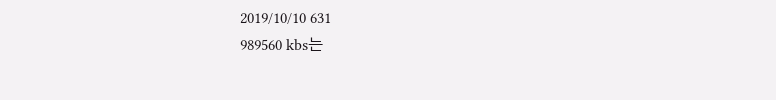2019/10/10 631
989560 kbs는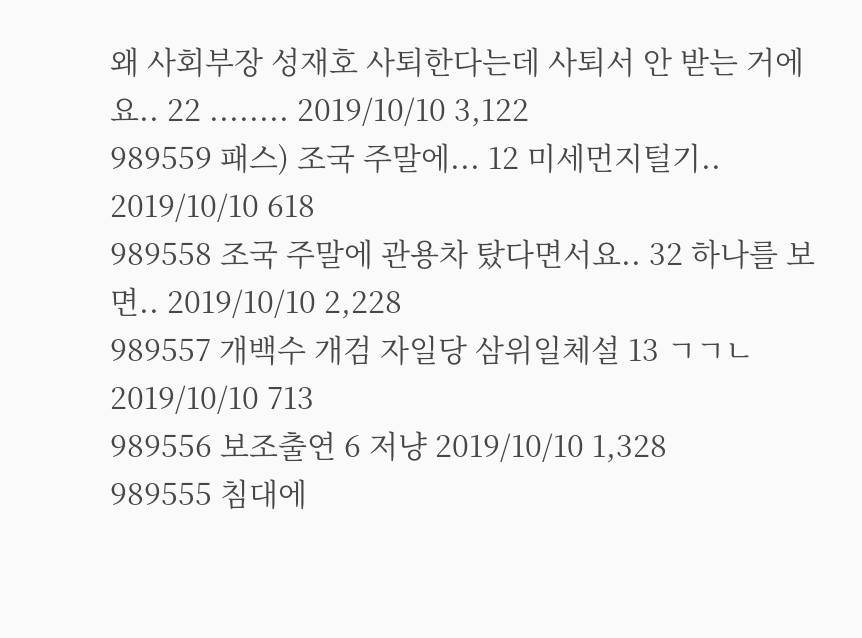왜 사회부장 성재호 사퇴한다는데 사퇴서 안 받는 거에요.. 22 ........ 2019/10/10 3,122
989559 패스) 조국 주말에... 12 미세먼지털기.. 2019/10/10 618
989558 조국 주말에 관용차 탔다면서요.. 32 하나를 보면.. 2019/10/10 2,228
989557 개백수 개검 자일당 삼위일체설 13 ㄱㄱㄴ 2019/10/10 713
989556 보조출연 6 저냥 2019/10/10 1,328
989555 침대에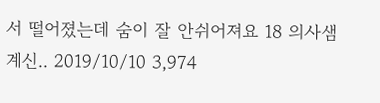서 떨어졌는데 숨이 잘 안쉬어져요 18 의사샘 계신.. 2019/10/10 3,974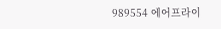989554 에어프라이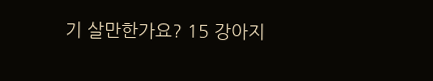기 살만한가요? 15 강아지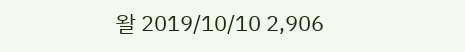왈 2019/10/10 2,906